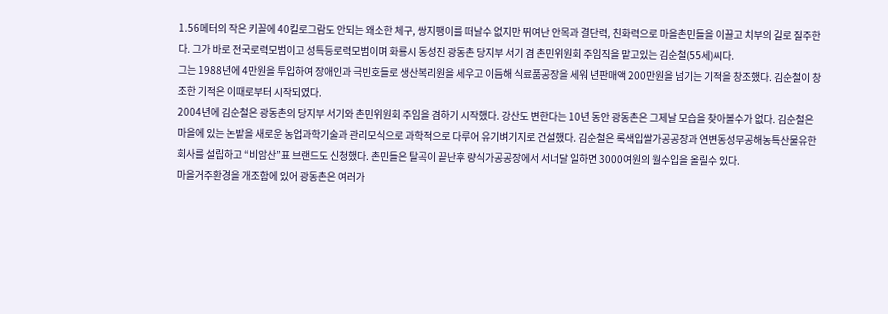1.56메터의 작은 키꼴에 40킬로그람도 안되는 왜소한 체구, 쌍지팽이를 떠날수 없지만 뛰여난 안목과 결단력, 친화력으로 마을촌민들을 이끌고 치부의 길로 질주한다. 그가 바로 전국로력모범이고 성특등로력모범이며 화룡시 동성진 광동촌 당지부 서기 겸 촌민위원회 주임직을 맡고있는 김순철(55세)씨다.
그는 1988년에 4만원을 투입하여 장애인과 극빈호들로 생산복리원을 세우고 이듬해 식료품공장을 세워 년판매액 200만원을 넘기는 기적을 창조했다. 김순철이 창조한 기적은 이때로부터 시작되였다.
2004년에 김순철은 광동촌의 당지부 서기와 촌민위원회 주임을 겸하기 시작했다. 강산도 변한다는 10년 동안 광동촌은 그제날 모습을 찾아볼수가 없다. 김순철은 마을에 있는 논밭을 새로운 농업과학기술과 관리모식으로 과학적으로 다루어 유기벼기지로 건설했다. 김순철은 록색입쌀가공공장과 연변동성무공해농특산물유한회사를 설립하고 “비암산”표 브랜드도 신청했다. 촌민들은 탈곡이 끝난후 량식가공공장에서 서너달 일하면 3000여원의 월수입을 올릴수 있다.
마을거주환경을 개조함에 있어 광동촌은 여러가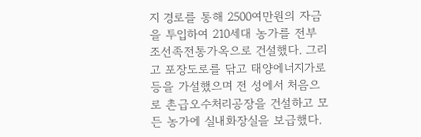지 경로를 통해 2500여만원의 자금을 투입하여 210세대 농가를 전부 조선족전통가옥으로 건설했다. 그리고 포장도로를 닦고 태양에너지가로등을 가설했으며 전 성에서 처음으로 촌급오수처리공장을 건설하고 모든 농가에 실내화장실을 보급했다.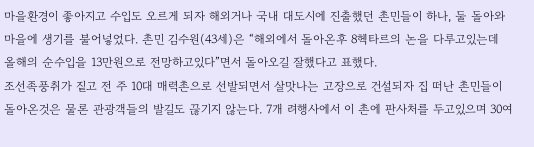마을환경이 좋아지고 수입도 오르게 되자 해외거나 국내 대도시에 진출했던 촌민들이 하나, 둘 돌아와 마을에 생기를 불어넣었다. 촌민 김수원(43세)은 “해외에서 돌아온후 8헥타르의 논을 다루고있는데 올해의 순수입을 13만원으로 전망하고있다”면서 돌아오길 잘했다고 표했다.
조선족풍취가 짙고 전 주 10대 매력촌으로 선발되면서 살맛나는 고장으로 건설되자 집 떠난 촌민들이 돌아온것은 물론 관광객들의 발길도 끊기지 않는다. 7개 려행사에서 이 촌에 판사처를 두고있으며 30여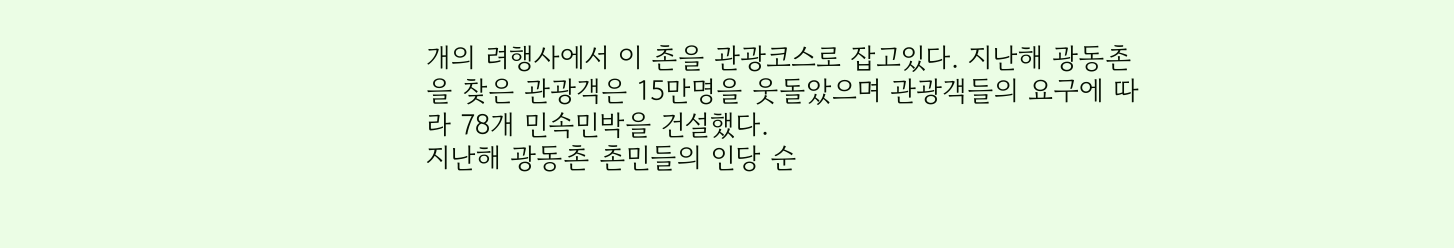개의 려행사에서 이 촌을 관광코스로 잡고있다. 지난해 광동촌을 찾은 관광객은 15만명을 웃돌았으며 관광객들의 요구에 따라 78개 민속민박을 건설했다.
지난해 광동촌 촌민들의 인당 순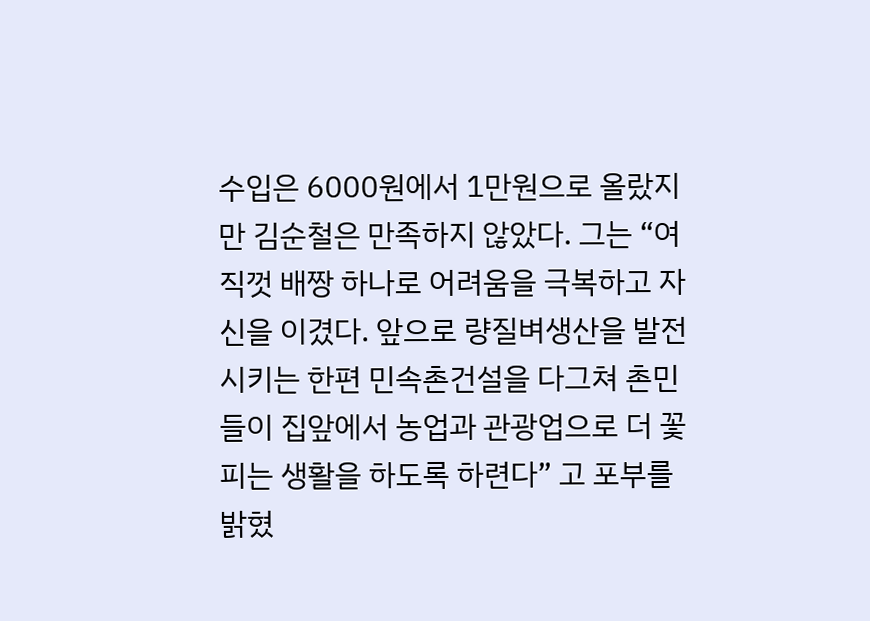수입은 6000원에서 1만원으로 올랐지만 김순철은 만족하지 않았다. 그는 “여직껏 배짱 하나로 어려움을 극복하고 자신을 이겼다. 앞으로 량질벼생산을 발전시키는 한편 민속촌건설을 다그쳐 촌민들이 집앞에서 농업과 관광업으로 더 꽃피는 생활을 하도록 하련다” 고 포부를 밝혔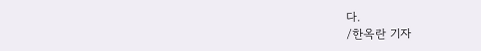다.
/한옥란 기자